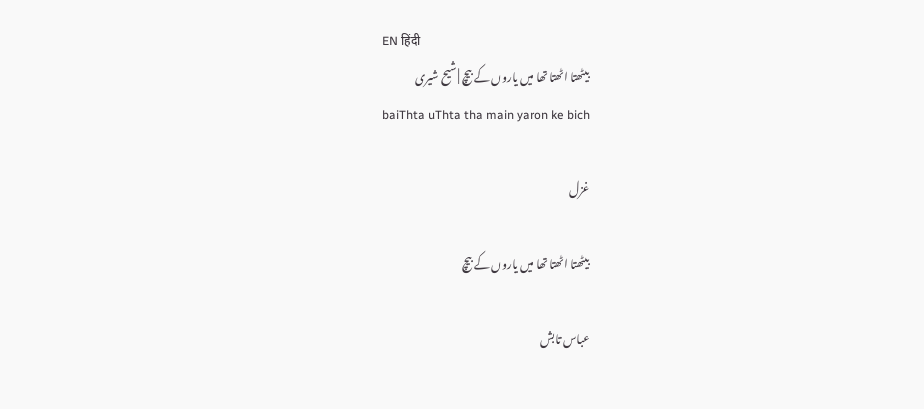EN हिंदी
بیٹھتا اٹھتا تھا میں یاروں کے بیچ | شیح شیری
baiThta uThta tha main yaron ke bich

غزل

بیٹھتا اٹھتا تھا میں یاروں کے بیچ

عباس تابش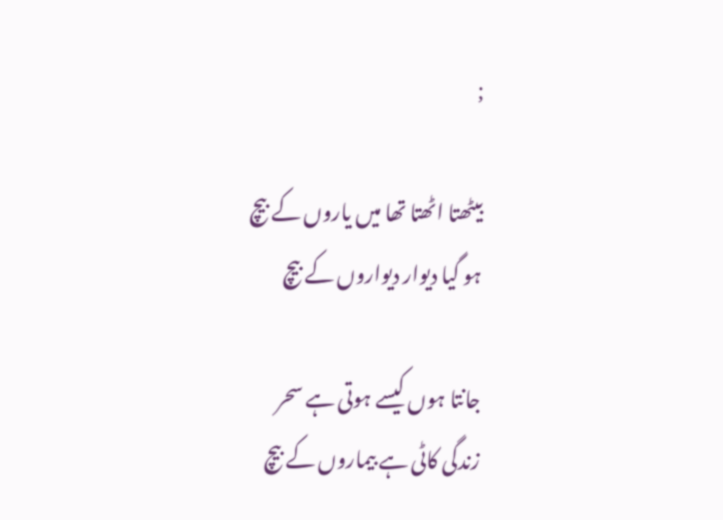;

بیٹھتا اٹھتا تھا میں یاروں کے بیچ
ہو گیا دیوار دیواروں کے بیچ

جانتا ہوں کیسے ہوتی ہے سحر
زندگی کاٹی ہے بیماروں کے بیچ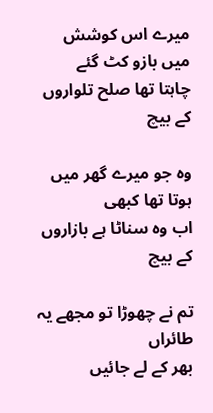میرے اس کوشش میں بازو کٹ گئے
چاہتا تھا صلح تلواروں کے بیچ

وہ جو میرے گھر میں ہوتا تھا کبھی
اب وہ سناٹا ہے بازاروں کے بیچ

تم نے چھوڑا تو مجھے یہ طائراں
بھر کے لے جائیں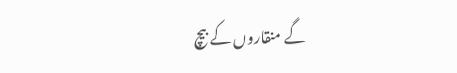گے منقاروں کے بیچ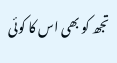تجھ کو بھی اس کا کوئی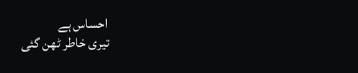احساس ہے
تیری خاطر ٹھن گئی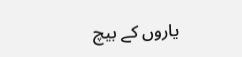یاروں کے بیچ